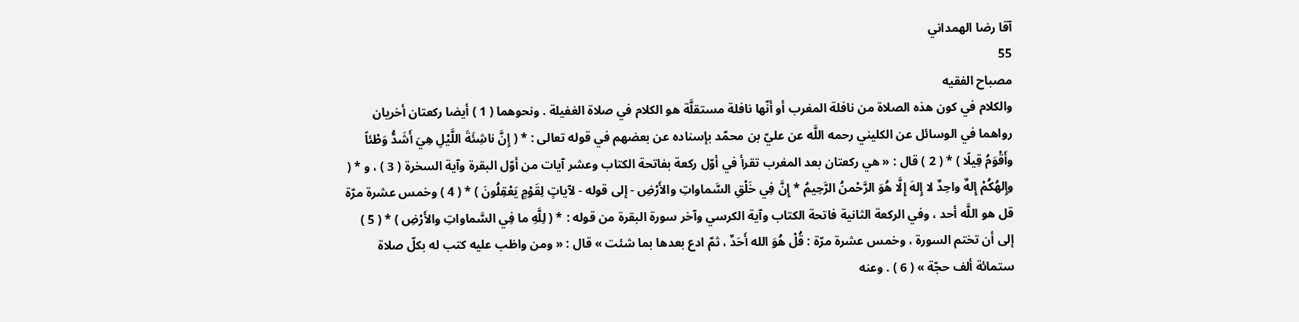آقا رضا الهمداني
55
مصباح الفقيه
والكلام في كون هذه الصلاة من نافلة المغرب أو أنّها نافلة مستقلَّة هو الكلام في صلاة الغفيلة . ونحوهما ( 1 ) أيضا ركعتان أخريان رواهما في الوسائل عن الكليني رحمه اللَّه عن عليّ بن محمّد بإسناده عن بعضهم في قوله تعالى : * ( إِنَّ ناشِئَةَ اللَّيْلِ هِيَ أَشَدُّ وَطْئاً وأَقْوَمُ قِيلًا ) * ( 2 ) قال : « هي ركعتان بعد المغرب تقرأ في أوّل ركعة بفاتحة الكتاب وعشر آيات من أوّل البقرة وآية السخرة ( 3 ) ، و * ( وإِلهُكُمْ إِلهٌ واحِدٌ لا إِلهَ إِلَّا هُوَ الرَّحْمنُ الرَّحِيمُ * إِنَّ فِي خَلْقِ السَّماواتِ والأَرْضِ - إلى قوله - لآياتٍ لِقَوْمٍ يَعْقِلُونَ ) * ( 4 ) وخمس عشرة مرّة قل هو اللَّه أحد ، وفي الركعة الثانية فاتحة الكتاب وآية الكرسي وآخر سورة البقرة من قوله : * ( لِلَّهِ ما فِي السَّماواتِ والأَرْضِ ) * ( 5 ) إلى أن تختم السورة ، وخمس عشرة مرّة : قُلْ هُوَ الله أَحَدٌ ، ثمّ ادع بعدها بما شئت » قال : « ومن واظب عليه كتب له بكلّ صلاة ستمائة ألف حجّة » ( 6 ) . وعنه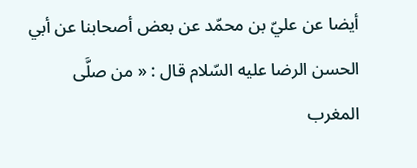أيضا عن عليّ بن محمّد عن بعض أصحابنا عن أبي الحسن الرضا عليه السّلام قال : « من صلَّى المغرب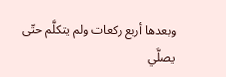وبعدها أربع ركعات ولم يتكلَّم حتّى يصلَّي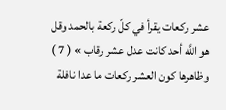عشر ركعات يقرأ في كلّ ركعة بالحمد وقل هو اللَّه أحد كانت عدل عشر رقاب » ( 7 ) وظاهرها كون العشر ركعات ما عدا نافلة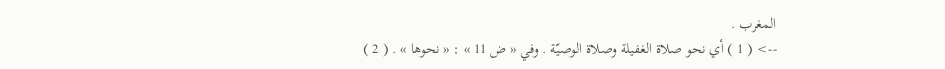المغرب .
--> ( 1 ) أي نحو صلاة الغفيلة وصلاة الوصيّة . وفي « ض 11 » : « نحوها » . ( 2 )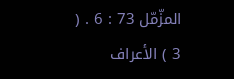المزّمّل 73 : 6 . ( 3 ) الأعراف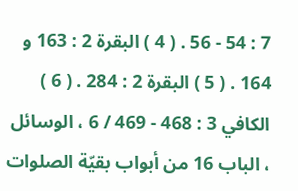7 : 54 - 56 . ( 4 ) البقرة 2 : 163 و 164 . ( 5 ) البقرة 2 : 284 . ( 6 ) الكافي 3 : 468 - 469 / 6 ، الوسائل ، الباب 16 من أبواب بقيّة الصلوات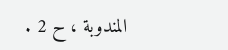المندوبة ، ح 2 .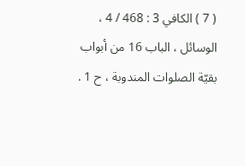( 7 ) الكافي 3 : 468 / 4 ، الوسائل ، الباب 16 من أبواب بقيّة الصلوات المندوبة ، ح 1 .